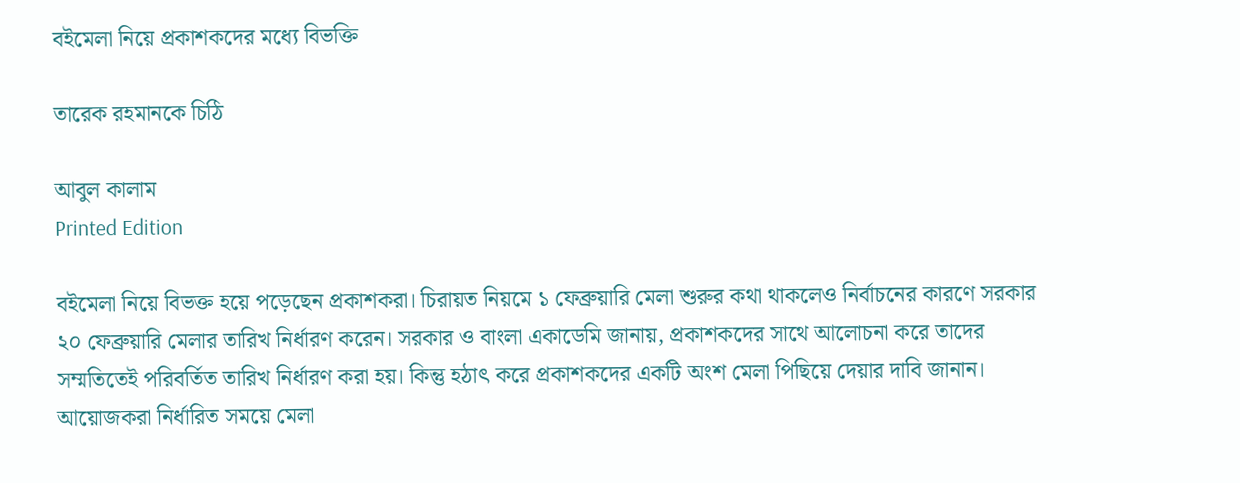বইমেলা নিয়ে প্রকাশকদের মধ্যে বিভক্তি

তারেক রহমানকে চিঠি

আবুল কালাম
Printed Edition

বইমেলা নিয়ে বিভক্ত হয়ে পড়েছেন প্রকাশকরা। চিরায়ত নিয়মে ১ ফেব্রুয়ারি মেলা শুরুর কথা থাকলেও নির্বাচনের কারণে সরকার ২০ ফেব্রুয়ারি মেলার তারিখ নির্ধারণ করেন। সরকার ও বাংলা একাডেমি জানায়, প্রকাশকদের সাথে আলোচনা করে তাদের সম্মতিতেই পরিবর্তিত তারিখ নির্ধারণ করা হয়। কিন্তু হঠাৎ করে প্রকাশকদের একটি অংশ মেলা পিছিয়ে দেয়ার দাবি জানান। আয়োজকরা নির্ধারিত সময়ে মেলা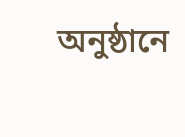অনুষ্ঠানে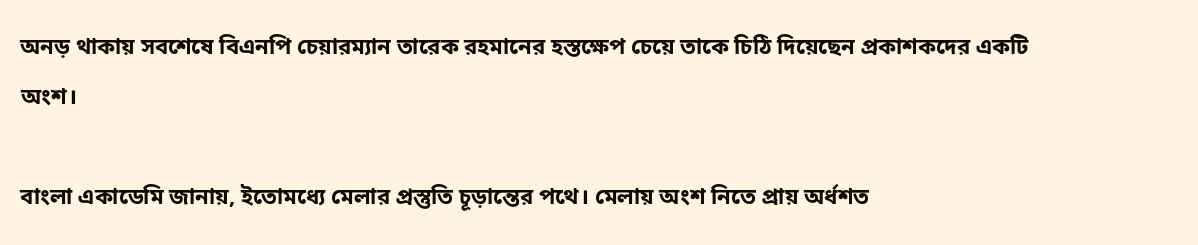অনড় থাকায় সবশেষে বিএনপি চেয়ারম্যান তারেক রহমানের হস্তক্ষেপ চেয়ে তাকে চিঠি দিয়েছেন প্রকাশকদের একটি অংশ।

বাংলা একাডেমি জানায়, ইতোমধ্যে মেলার প্রস্তুতি চূড়ান্তের পথে। মেলায় অংশ নিতে প্রায় অর্ধশত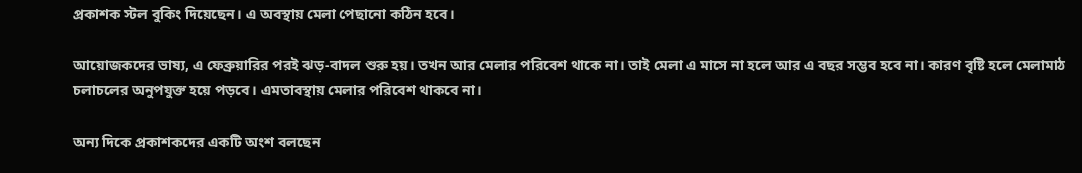প্রকাশক স্টল বুকিং দিয়েছেন। এ অবস্থায় মেলা পেছানো কঠিন হবে।

আয়োজকদের ভাষ্য, এ ফেব্রুয়ারির পরই ঝড়-বাদল শুরু হয়। তখন আর মেলার পরিবেশ থাকে না। তাই মেলা এ মাসে না হলে আর এ বছর সম্ভব হবে না। কারণ বৃষ্টি হলে মেলামাঠ চলাচলের অনুপযুক্ত হয়ে পড়বে। এমতাবস্থায় মেলার পরিবেশ থাকবে না।

অন্য দিকে প্রকাশকদের একটি অংশ বলছেন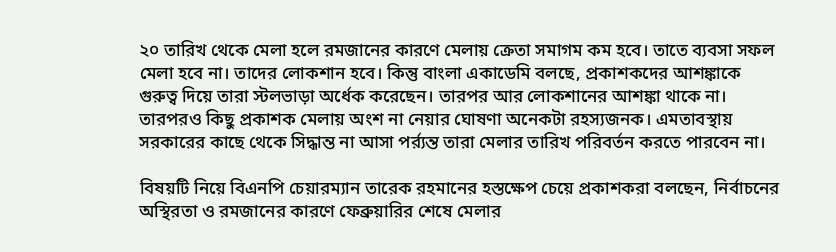২০ তারিখ থেকে মেলা হলে রমজানের কারণে মেলায় ক্রেতা সমাগম কম হবে। তাতে ব্যবসা সফল মেলা হবে না। তাদের লোকশান হবে। কিন্তু বাংলা একাডেমি বলছে, প্রকাশকদের আশঙ্কাকে গুরুত্ব দিয়ে তারা স্টলভাড়া অর্ধেক করেছেন। তারপর আর লোকশানের আশঙ্কা থাকে না। তারপরও কিছু প্রকাশক মেলায় অংশ না নেয়ার ঘোষণা অনেকটা রহস্যজনক। এমতাবস্থায় সরকারের কাছে থেকে সিদ্ধান্ত না আসা পর্র্যন্ত তারা মেলার তারিখ পরিবর্তন করতে পারবেন না।

বিষয়টি নিয়ে বিএনপি চেয়ারম্যান তারেক রহমানের হস্তক্ষেপ চেয়ে প্রকাশকরা বলছেন, নির্বাচনের অস্থিরতা ও রমজানের কারণে ফেব্রুয়ারির শেষে মেলার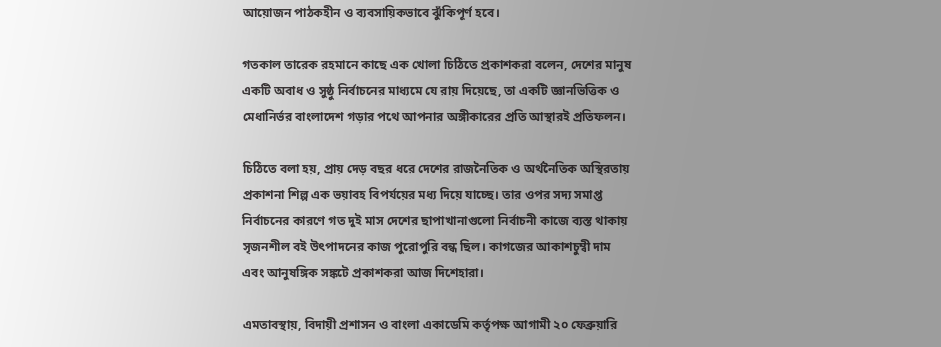আয়োজন পাঠকহীন ও ব্যবসায়িকভাবে ঝুঁকিপূর্ণ হবে।

গতকাল তারেক রহমানে কাছে এক খোলা চিঠিতে প্রকাশকরা বলেন, দেশের মানুষ একটি অবাধ ও সুষ্ঠু নির্বাচনের মাধ্যমে যে রায় দিয়েছে, তা একটি জ্ঞানভিত্তিক ও মেধানির্ভর বাংলাদেশ গড়ার পথে আপনার অঙ্গীকারের প্রতি আস্থারই প্রতিফলন।

চিঠিতে বলা হয়, প্রায় দেড় বছর ধরে দেশের রাজনৈতিক ও অর্থনৈতিক অস্থিরতায় প্রকাশনা শিল্প এক ভয়াবহ বিপর্যয়ের মধ্য দিয়ে যাচ্ছে। তার ওপর সদ্য সমাপ্ত নির্বাচনের কারণে গত দুই মাস দেশের ছাপাখানাগুলো নির্বাচনী কাজে ব্যস্ত থাকায় সৃজনশীল বই উৎপাদনের কাজ পুরোপুরি বন্ধ ছিল। কাগজের আকাশচুম্বী দাম এবং আনুষঙ্গিক সঙ্কটে প্রকাশকরা আজ দিশেহারা।

এমতাবস্থায়, বিদায়ী প্রশাসন ও বাংলা একাডেমি কর্তৃপক্ষ আগামী ২০ ফেব্রুয়ারি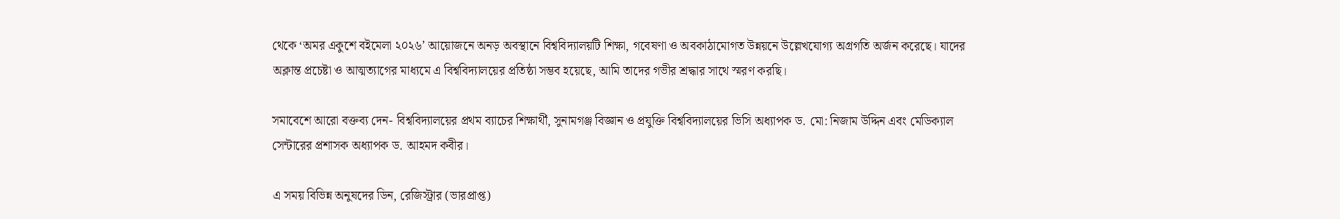থেকে ‘অমর একুশে বইমেলা ২০২৬’ আয়োজনে অনড় অবস্থানে বিশ্ববিদ্যালয়টি শিক্ষা, গবেষণা ও অবকাঠামোগত উন্নয়নে উল্লেখযোগ্য অগ্রগতি অর্জন করেছে। যাদের অক্লান্ত প্রচেষ্টা ও আত্মত্যাগের মাধ্যমে এ বিশ্ববিদ্যালয়ের প্রতিষ্ঠা সম্ভব হয়েছে, আমি তাদের গভীর শ্রদ্ধার সাথে স্মরণ করছি।

সমাবেশে আরো বক্তব্য দেন- বিশ্ববিদ্যালয়ের প্রথম ব্যাচের শিক্ষার্থী, সুনামগঞ্জ বিজ্ঞান ও প্রযুক্তি বিশ্ববিদ্যালয়ের ভিসি অধ্যাপক ড. মো: নিজাম উদ্দিন এবং মেডিক্যাল সেন্টারের প্রশাসক অধ্যাপক ড. আহমদ কবীর।

এ সময় বিভিন্ন অনুষদের ডিন, রেজিস্ট্রার (ভারপ্রাপ্ত)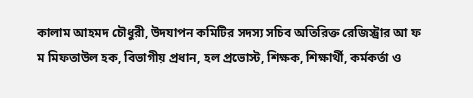কালাম আহমদ চৌধুরী, উদযাপন কমিটির সদস্য সচিব অতিরিক্ত রেজিস্ট্রার আ ফ ম মিফতাউল হক, বিভাগীয় প্রধান, হল প্রভোস্ট, শিক্ষক, শিক্ষার্থী, কর্মকর্তা ও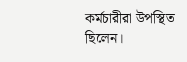কর্মচারীরা উপস্থিত ছিলেন।